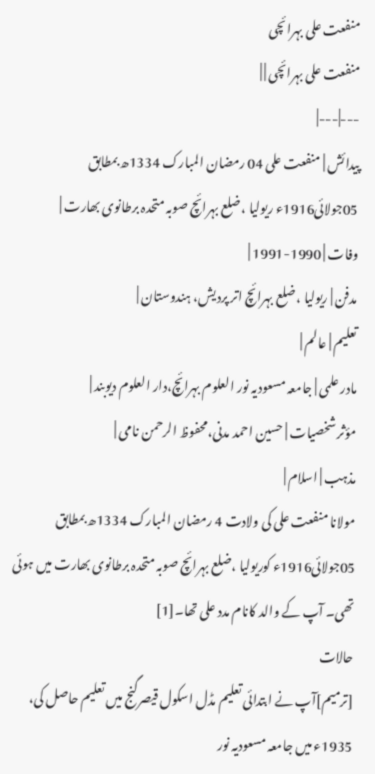منفعت علی بہرائچی
منفعت علی بہرائچی | |
---|---|
پیدائش | منفعت علی 04 رمضان المبارک 1334ھ بمطابق 05جولائی1916ء ریولیا ،ضلع بہرائچ صوبہ متحدہ برطانوی بھارت |
وفات | 1990-1991 |
مدفن | ریولیا ،ضلع بہرائچ اتر پردیش، ہندوستان |
تعلیم | عالم |
مادر علمی | جامعہ مسعودیہ نور العلوم بہرائچ،دار العلوم دیوبند |
مؤثر شخصیات | حسین احمد مدنی،محفوظ الرحمن نامی |
مذہب | اسلام |
مولانا منفعت علی کی ولادت 4 رمضان المبارک 1334ھ بمطابق 05جولائی1916ء کوریولیا ،ضلع بہرائچ صوبہ متحدہ برطانوی بھارت میں ہوئی تھی۔ آپ کے والد کانام مدد علی تھا۔[1]
حالات
[ترمیم]آپ نے ابتدائی تعلیم مڈل اسکول قیصرگنج میں تعلیم حاصل کی، 1935ء میں جامعہ مسعودیہ نور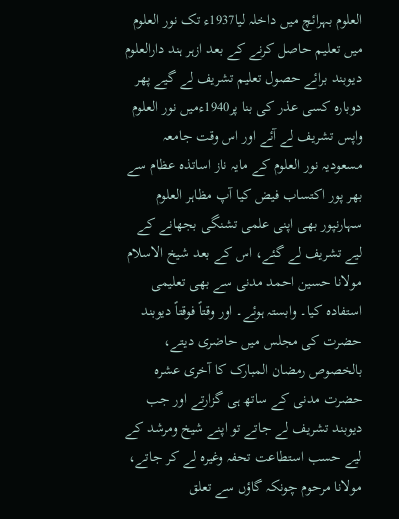العلوم بہرائچ میں داخلہ لیا1937ء تک نور العلوم میں تعلیم حاصل کرنے کے بعد ازہر ہند دارالعلوم دیوبند برائے حصول تعلیم تشریف لے گیے پھر دوبارہ کسی عذر کی بنا پر1940ءمیں نور العلوم واپس تشریف لے آئے اور اس وقت جامعہ مسعودیہ نور العلوم کے مایہ ناز اساتذہ عظام سے بھر پور اکتساب فیض کیا آپ مظاہر العلوم سہارنپور بھی اپنی علمی تشنگی بجھانے کے لیے تشریف لے گئے، اس کے بعد شیخ الاسلام مولانا حسین احمد مدنی سے بھی تعلیمی استفادہ کیا۔ وابستہ ہوئے۔ اور وقتاً فوقتاً دیوبند حضرت کی مجلس میں حاضری دیتے، بالخصوص رمضان المبارک کا آخری عشرہ حضرت مدنی کے ساتھ ہی گزارتے اور جب دیوبند تشریف لے جاتے تو اپنے شیخ ومرشد کے لیے حسب استطاعت تحفہ وغیرہ لے کر جاتے، مولانا مرحوم چونکہ گاؤں سے تعلق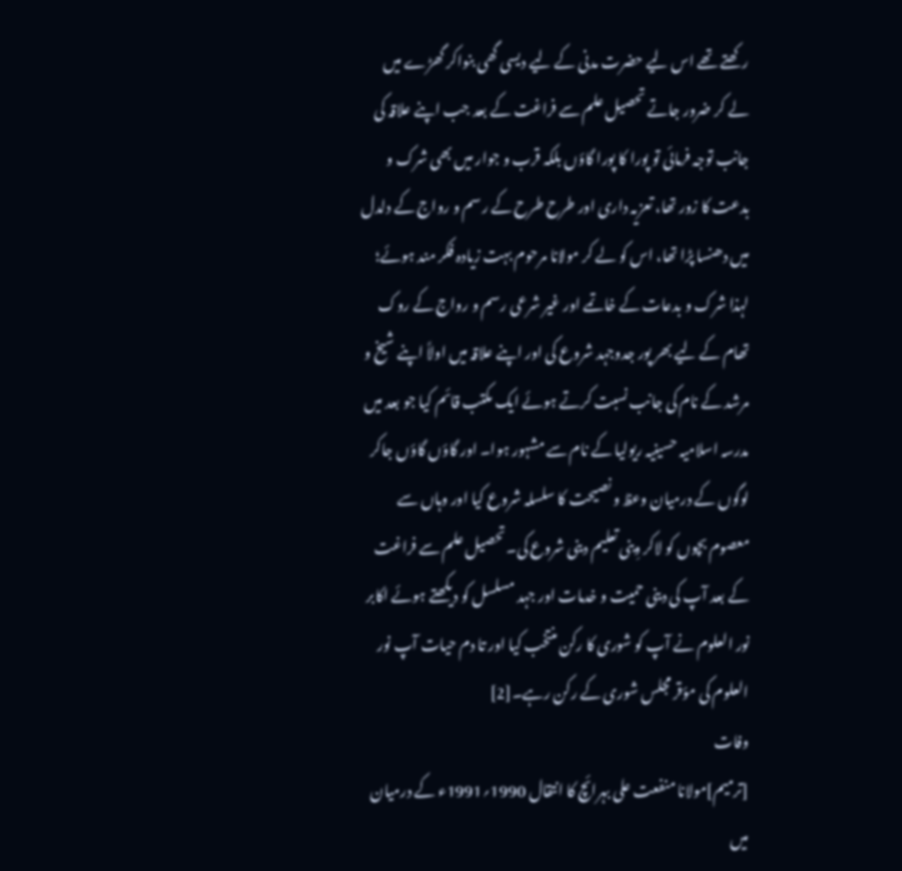رکھتے تھے اس لیے حضرت مدنی کے لیے دیسی گھی بنواکر گھڑے میں لے کر ضرور جاتے تحصیل علم سے فراغت کے بعد جب اپنے علاقہ کی جانب توجہ فرمائی تو پورا کا پورا گاؤں بلکہ قرب و جوار میں بھی شرک و بدعت کا زور تھا، تعزیہ داری اور طرح طرح کے رسم و رواج کے دلدل میں دھنسا پڑا تھا، اس کو لے کر مولانا مرحوم بہت زیادہ فکر مند ہوئے؛ لہذا شرک و بدعات کے خاتمے اور غیر شرعی رسم و رواج کے روک تھام کے لیے بھر پور جدوجہد شروع کی اور اپنے علاقہ میں اولاً اپنے شیخ و مرشد کے نام کی جانب نسبت کرتے ہوئے ایک مکتب قائم کیا جو بعد میں مدرسہ اسلامیہ حسینیہ ریولیا کے نام سے مشہور ہوا۔ اور گاؤں گاؤں جاکر لوگوں کے درمیان وعظ و نصیحت کا سلسلہ شروع کیا اور وہاں سے معصوم بچوں کو لاکر دِینی تعلیم دینی شروع کی۔تحصیل علم سے فراغت کے بعد آپ کی دینی حمیت و خدمات اور جہد مسلسل کو دیکھتے ہوئے اکابر نور العلوم نے آپ کو شوری کا رکن منتخب کیا اور تا دم حیات آپ نور العلوم کی مؤقر مجلس شوری کے رکن رہے۔[2]
وفات
[ترمیم]مولانا منفعت علی بہرائچ کا انتقال 1990؍1991ء کے درمیان میں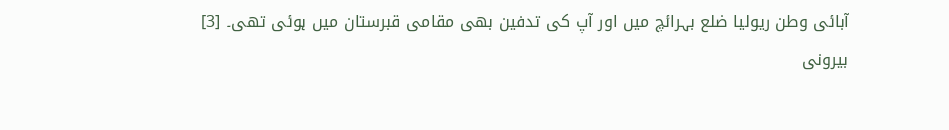آبائی وطن ریولیا ضلع بہرائچ میں اور آپ کی تدفین بھی مقامی قبرستان میں ہوئی تھی۔ [3]
بیرونی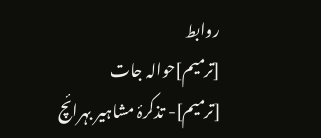روابط
[ترمیم]حوالہ جات
[ترمیم]- تذکرۂ مشاہیر بہرائچ